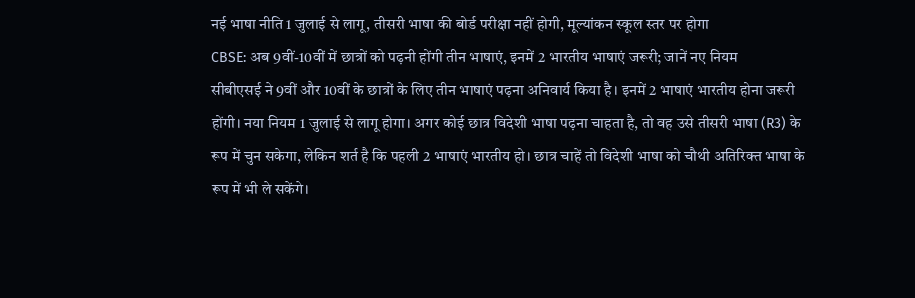नई भाषा नीति 1 जुलाई से लागू, तीसरी भाषा की बोर्ड परीक्षा नहीं होगी, मूल्यांकन स्कूल स्तर पर होगा
CBSE: अब 9वीं-10वीं में छात्रों को पढ़नी होंगी तीन भाषाएं, इनमें 2 भारतीय भाषाएं जरूरी; जानें नए नियम
सीबीएसई ने 9वीं और 10वीं के छात्रों के लिए तीन भाषाएं पढ़ना अनिवार्य किया है। इनमें 2 भाषाएं भारतीय होना जरूरी होंगी। नया नियम 1 जुलाई से लागू होगा। अगर कोई छात्र विदेशी भाषा पढ़ना चाहता है, तो वह उसे तीसरी भाषा (R3) के रूप में चुन सकेगा, लेकिन शर्त है कि पहली 2 भाषाएं भारतीय हो। छात्र चाहें तो विदेशी भाषा को चौथी अतिरिक्त भाषा के रूप में भी ले सकेंगे।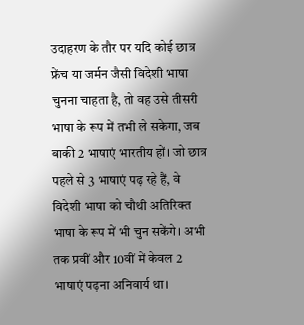उदाहरण के तौर पर यदि कोई छात्र फ्रेंच या जर्मन जैसी विदेशी भाषा चुनना चाहता है, तो वह उसे तीसरी भाषा के रूप में तभी ले सकेगा, जब बाकी 2 भाषाएं भारतीय हों। जो छात्र पहले से 3 भाषाएं पढ़ रहे हैं, वे विदेशी भाषा को चौथी अतिरिक्त भाषा के रूप में भी चुन सकेंगे। अभी तक प्रवीं और 10वीं में केवल 2 भाषाएं पढ़ना अनिवार्य था।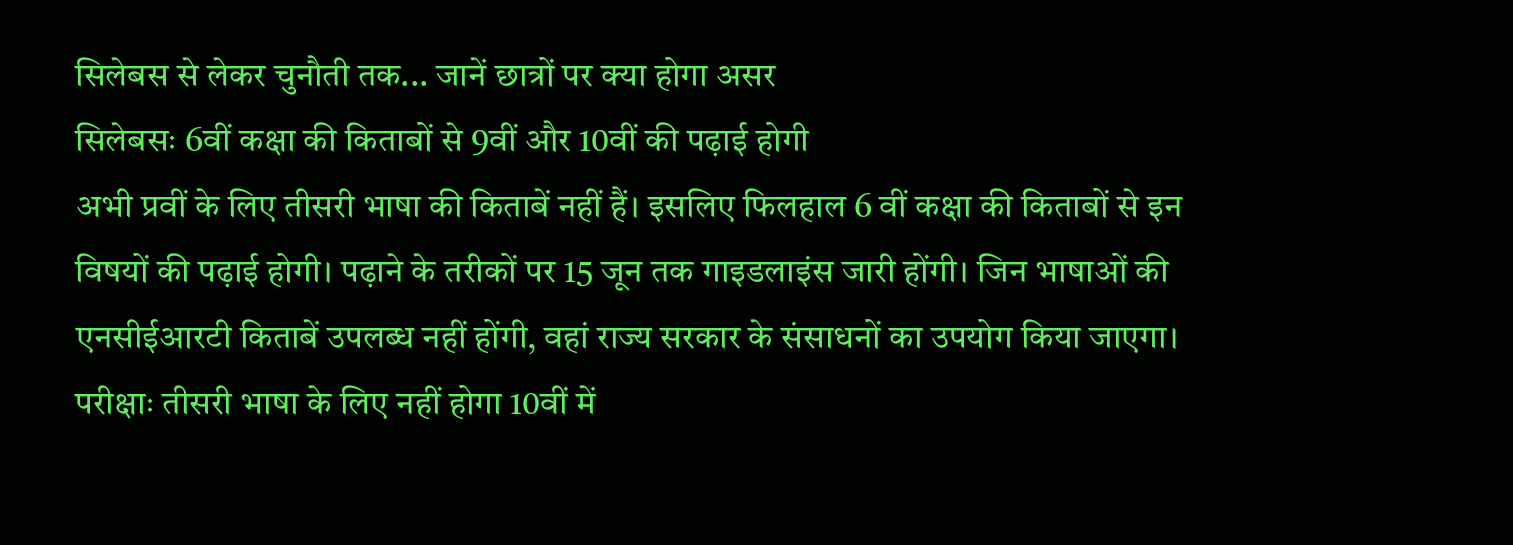सिलेबस से लेकर चुनौती तक... जानें छात्रों पर क्या होगा असर
सिलेबसः 6वीं कक्षा की किताबों से 9वीं और 10वीं की पढ़ाई होगी
अभी प्रवीं के लिए तीसरी भाषा की किताबें नहीं हैं। इसलिए फिलहाल 6 वीं कक्षा की किताबों से इन विषयों की पढ़ाई होगी। पढ़ाने के तरीकों पर 15 जून तक गाइडलाइंस जारी होंगी। जिन भाषाओं की एनसीईआरटी किताबें उपलब्ध नहीं होंगी, वहां राज्य सरकार के संसाधनों का उपयोग किया जाएगा।
परीक्षाः तीसरी भाषा के लिए नहीं होगा 10वीं में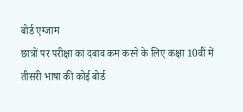बोर्ड एग्जाम
छात्रों पर परीक्षा का दबाव कम करने के लिए कक्षा 10वीं में तीसरी भाषा की कोई बोर्ड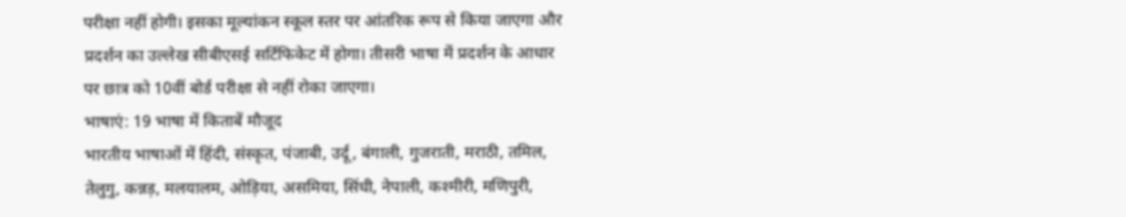परीक्षा नहीं होगी। इसका मूल्यांकन स्कूल स्तर पर आंतरिक रूप से किया जाएगा और प्रदर्शन का उल्लेख सीबीएसई सर्टिफिकेट में होगा। तीसरी भाषा में प्रदर्शन के आधार पर छात्र को 10वीं बोर्ड परीक्षा से नहीं रोका जाएगा।
भाषाएं: 19 भाषा में किताबें मौजूद
भारतीय भाषाओं में हिंदी, संस्कृत, पंजाबी, उर्दू, बंगाली, गुजराती, मराठी, तमिल, तेलुगु, कन्नड़, मलयालम, ओड़िया, असमिया, सिंधी, नेपाली, कश्मीरी, मणिपुरी,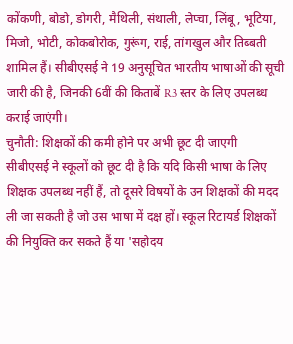कोंकणी, बोडो, डोगरी, मैथिली, संथाली, लेप्चा, लिंबू, भूटिया, मिजो, भोटी, कोकबोरोक, गुरूंग, राई, तांगखुल और तिब्बती शामिल हैं। सीबीएसई ने 19 अनुसूचित भारतीय भाषाओं की सूची जारी की है, जिनकी 6वीं की किताबें R3 स्तर के लिए उपलब्ध कराई जाएंगी।
चुनौती: शिक्षकों की कमी होने पर अभी छूट दी जाएगी
सीबीएसई ने स्कूलों को छूट दी है कि यदि किसी भाषा के लिए शिक्षक उपलब्ध नहीं हैं, तो दूसरे विषयों के उन शिक्षकों की मदद ली जा सकती है जो उस भाषा में दक्ष हों। स्कूल रिटायर्ड शिक्षकों की नियुक्ति कर सकते हैं या 'सहोदय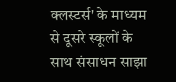क्लस्टर्स' के माध्यम से दूसरे स्कूलों के साथ संसाधन साझा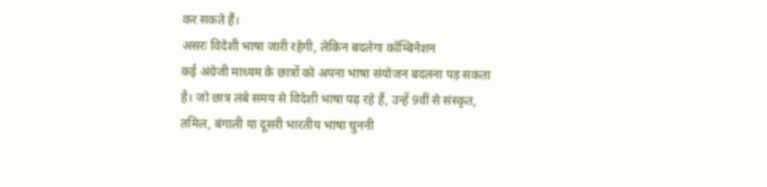कर सकते हैं।
असरः विदेशी भाषा जारी रहेगी, लेकिन बदलेगा कॉम्बिनेशन
कई अंग्रेजी माध्यम के छात्रों को अपना भाषा संयोजन बदलना पड़ सकता है। जो छात्र लंबे समय से विदेशी भाषा पढ़ रहे हैं, उन्हें 9वीं से संस्कृत, तमिल, बंगाली या दूसरी भारतीय भाषा चुननी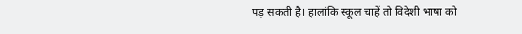पड़ सकती है। हालांकि स्कूल चाहें तो विदेशी भाषा को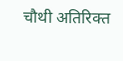चौथी अतिरिक्त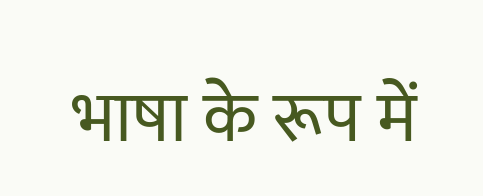भाषा के रूप में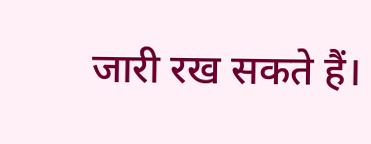जारी रख सकते हैं।